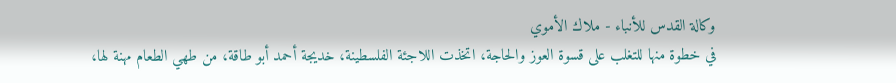وكالة القدس للأنباء - ملاك الأموي
في خطوة منها للتغلب على قسوة العوز والحاجة، اتخذت اللاجئة الفلسطينة، خديجة أحمد أبو طاقة، من طهي الطعام مهنة لها،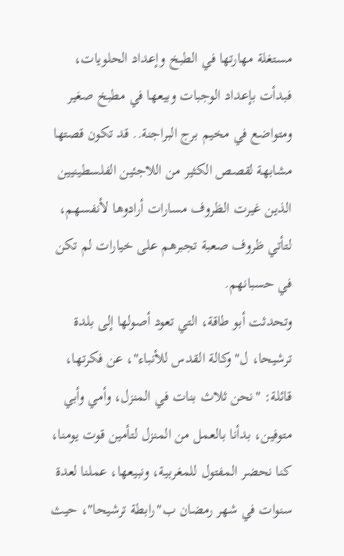مستغلة مهارتها في الطبخ وإعداد الحلويات، فبدأت بإعداد الوجبات وبيعها في مطبخ صغير ومتواضع في مخيم برج البراجنة.. قد تكون قصتها مشابهة لقصص الكثير من اللاجئين الفلسطينيين الذين غيرت الظروف مسارات أرادوها لأنفسهم، لتأتي ظروف صعبة تجبرهم على خيارات لم تكن في حسبانهم.
وتحدثت أبو طاقة، التي تعود أصولها إلى بلدة ترشيحا، ل"وكالة القدس للأنباء"، عن فكرتها، قائلة: "نحن ثلاث بنات في المنزل، وأمي وأبي متوفين، بدأنا بالعمل من المنزل لتأمين قوت يومنا، كنا نحضر المفتول للمغربية، ونبيعها، عملنا لعدة سنوات في شهر رمضان ب"رابطة ترشيحا"، حيث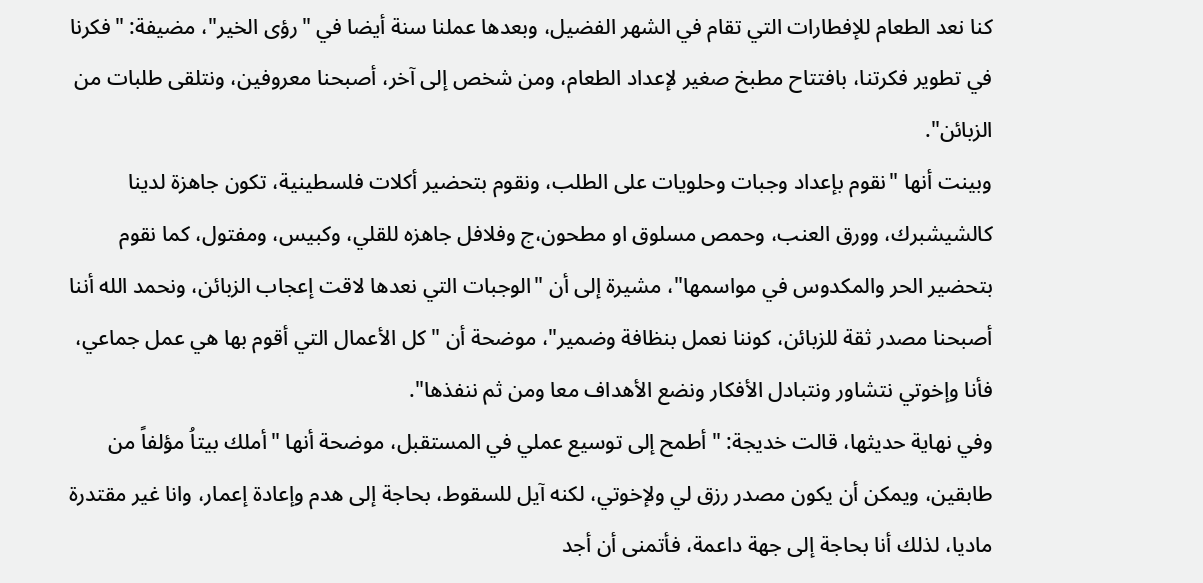كنا نعد الطعام للإفطارات التي تقام في الشهر الفضيل، وبعدها عملنا سنة أيضا في "رؤى الخير"، مضيفة: "فكرنا في تطوير فكرتنا، بافتتاح مطبخ صغير لإعداد الطعام، ومن شخص إلى آخر، أصبحنا معروفين، ونتلقى طلبات من الزبائن".
وبينت أنها "نقوم بإعداد وجبات وحلويات على الطلب، ونقوم بتحضير أكلات فلسطينية، تكون جاهزة لدينا كالشيشبرك، وورق العنب، وحمص مسلوق او مطحون،ج وفلافل جاهزه للقلي، وكبيس، ومفتول، كما نقوم بتحضير الحر والمكدوس في مواسمها"، مشيرة إلى أن "الوجبات التي نعدها لاقت إعجاب الزبائن، ونحمد الله أننا أصبحنا مصدر ثقة للزبائن، كوننا نعمل بنظافة وضمير"، موضحة أن "كل الأعمال التي أقوم بها هي عمل جماعي، فأنا وإخوتي نتشاور ونتبادل الأفكار ونضع الأهداف معا ومن ثم ننفذها".
وفي نهاية حديثها، قالت خديجة: " أطمح إلى توسيع عملي في المستقبل، موضحة أنها "أملك بيتاُ مؤلفاً من طابقين، ويمكن أن يكون مصدر رزق لي ولإخوتي، لكنه آيل للسقوط، بحاجة إلى هدم وإعادة إعمار، وانا غير مقتدرة ماديا، لذلك أنا بحاجة إلى جهة داعمة، فأتمنى أن أجد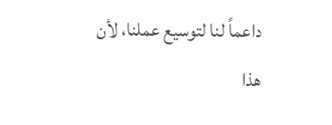داعماً لنا لتوسيع عملنا، لأن هذا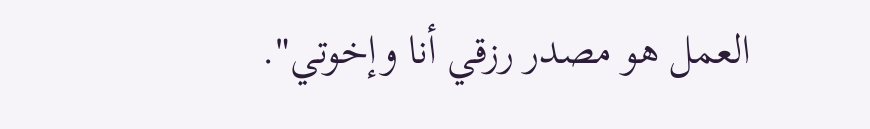العمل هو مصدر رزقي أنا وإخوتي".